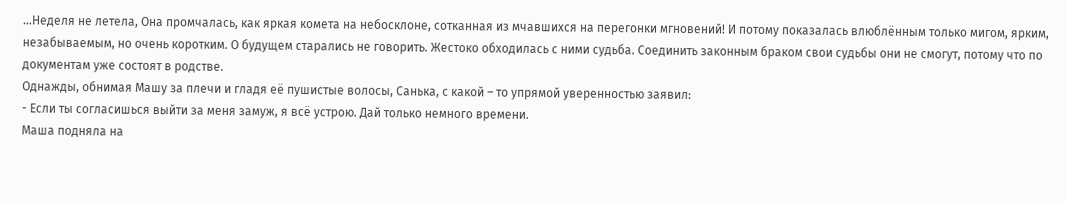…Неделя не летела, Она промчалась, как яркая комета на небосклоне, сотканная из мчавшихся на перегонки мгновений! И потому показалась влюблённым только мигом, ярким, незабываемым, но очень коротким. О будущем старались не говорить. Жестоко обходилась с ними судьба. Соединить законным браком свои судьбы они не смогут, потому что по документам уже состоят в родстве.
Однажды, обнимая Машу за плечи и гладя её пушистые волосы, Санька, с какой – то упрямой уверенностью заявил:
- Если ты согласишься выйти за меня замуж, я всё устрою. Дай только немного времени.
Маша подняла на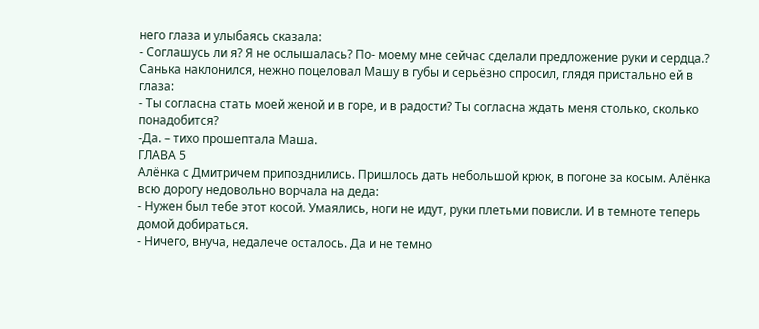него глаза и улыбаясь сказала:
- Соглашусь ли я? Я не ослышалась? По- моему мне сейчас сделали предложение руки и сердца.?
Санька наклонился, нежно поцеловал Машу в губы и серьёзно спросил, глядя пристально ей в глаза:
- Ты согласна стать моей женой и в горе, и в радости? Ты согласна ждать меня столько, сколько понадобится?
-Да. – тихо прошептала Маша.
ГЛАВА 5
Алёнка с Дмитричем припозднились. Пришлось дать небольшой крюк, в погоне за косым. Алёнка всю дорогу недовольно ворчала на деда:
- Нужен был тебе этот косой. Умаялись, ноги не идут, руки плетьми повисли. И в темноте теперь домой добираться.
- Ничего, внуча, недалече осталось. Да и не темно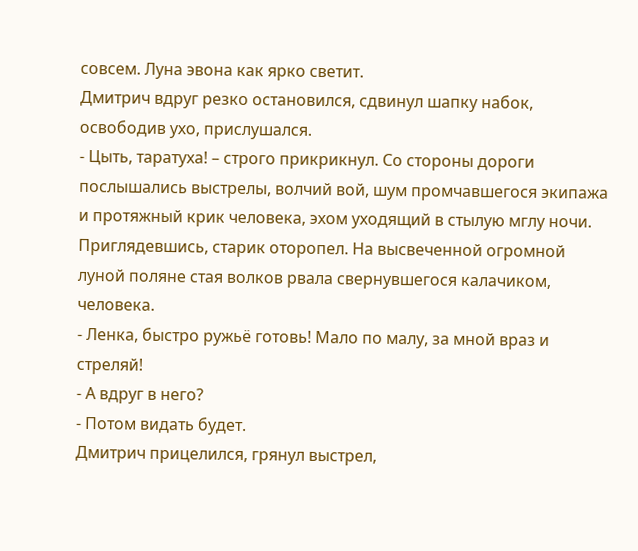совсем. Луна эвона как ярко светит.
Дмитрич вдруг резко остановился, сдвинул шапку набок, освободив ухо, прислушался.
- Цыть, таратуха! – строго прикрикнул. Со стороны дороги послышались выстрелы, волчий вой, шум промчавшегося экипажа и протяжный крик человека, эхом уходящий в стылую мглу ночи. Приглядевшись, старик оторопел. На высвеченной огромной луной поляне стая волков рвала свернувшегося калачиком, человека.
- Ленка, быстро ружьё готовь! Мало по малу, за мной враз и стреляй!
- А вдруг в него?
- Потом видать будет.
Дмитрич прицелился, грянул выстрел,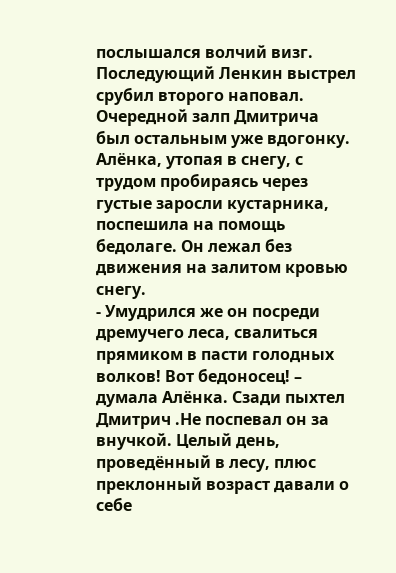послышался волчий визг. Последующий Ленкин выстрел срубил второго наповал. Очередной залп Дмитрича был остальным уже вдогонку.
Алёнка, утопая в снегу, с трудом пробираясь через густые заросли кустарника, поспешила на помощь бедолаге. Он лежал без движения на залитом кровью снегу.
- Умудрился же он посреди дремучего леса, свалиться прямиком в пасти голодных волков! Вот бедоносец! – думала Алёнка. Сзади пыхтел Дмитрич .Не поспевал он за внучкой. Целый день, проведённый в лесу, плюс преклонный возраст давали о себе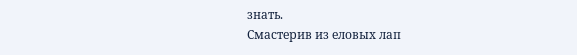знать.
Смастерив из еловых лап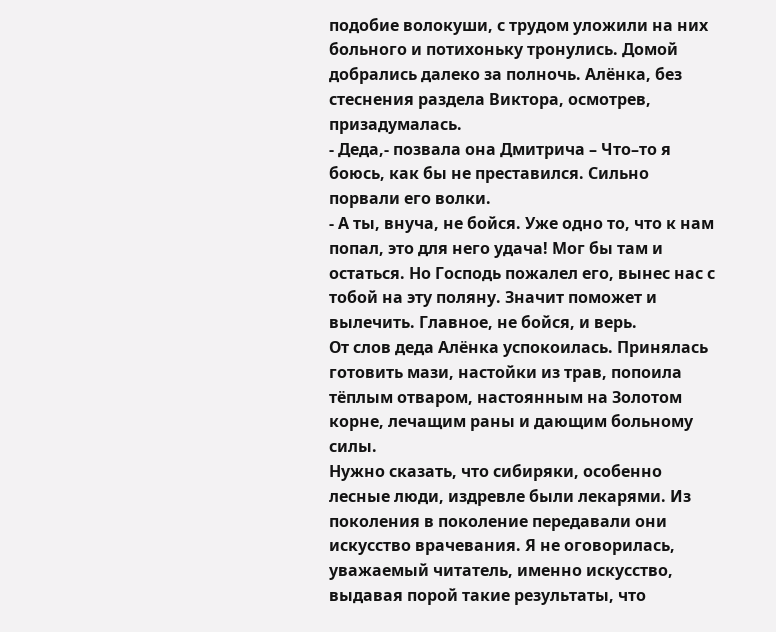подобие волокуши, с трудом уложили на них больного и потихоньку тронулись. Домой добрались далеко за полночь. Алёнка, без стеснения раздела Виктора, осмотрев, призадумалась.
- Деда,- позвала она Дмитрича – Что–то я боюсь, как бы не преставился. Сильно порвали его волки.
- А ты, внуча, не бойся. Уже одно то, что к нам попал, это для него удача! Мог бы там и остаться. Но Господь пожалел его, вынес нас с тобой на эту поляну. Значит поможет и вылечить. Главное, не бойся, и верь.
От слов деда Алёнка успокоилась. Принялась готовить мази, настойки из трав, попоила тёплым отваром, настоянным на Золотом корне, лечащим раны и дающим больному силы.
Нужно сказать, что сибиряки, особенно лесные люди, издревле были лекарями. Из поколения в поколение передавали они искусство врачевания. Я не оговорилась, уважаемый читатель, именно искусство, выдавая порой такие результаты, что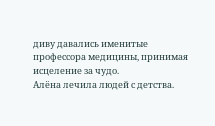диву давались именитые профессора медицины, принимая исцеление за чудо.
Алёна лечила людей с детства.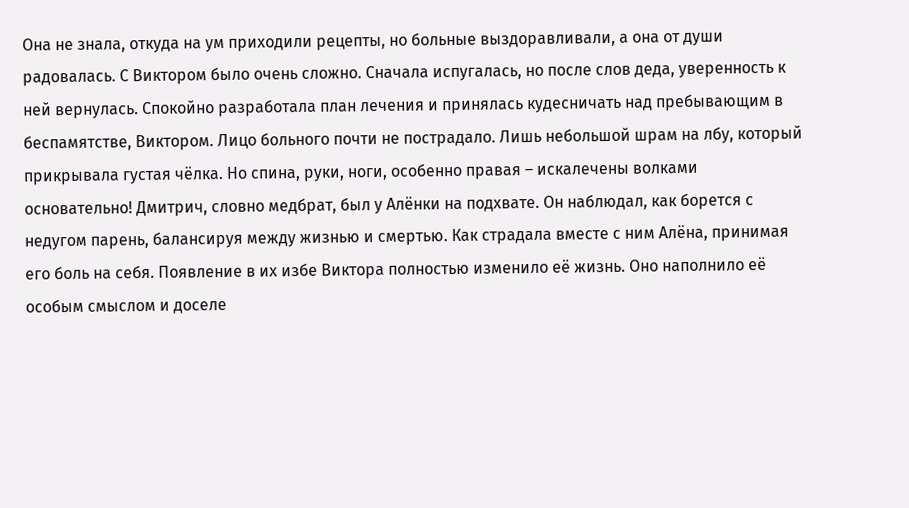Она не знала, откуда на ум приходили рецепты, но больные выздоравливали, а она от души радовалась. С Виктором было очень сложно. Сначала испугалась, но после слов деда, уверенность к ней вернулась. Спокойно разработала план лечения и принялась кудесничать над пребывающим в беспамятстве, Виктором. Лицо больного почти не пострадало. Лишь небольшой шрам на лбу, который прикрывала густая чёлка. Но спина, руки, ноги, особенно правая – искалечены волками основательно! Дмитрич, словно медбрат, был у Алёнки на подхвате. Он наблюдал, как борется с недугом парень, балансируя между жизнью и смертью. Как страдала вместе с ним Алёна, принимая его боль на себя. Появление в их избе Виктора полностью изменило её жизнь. Оно наполнило её особым смыслом и доселе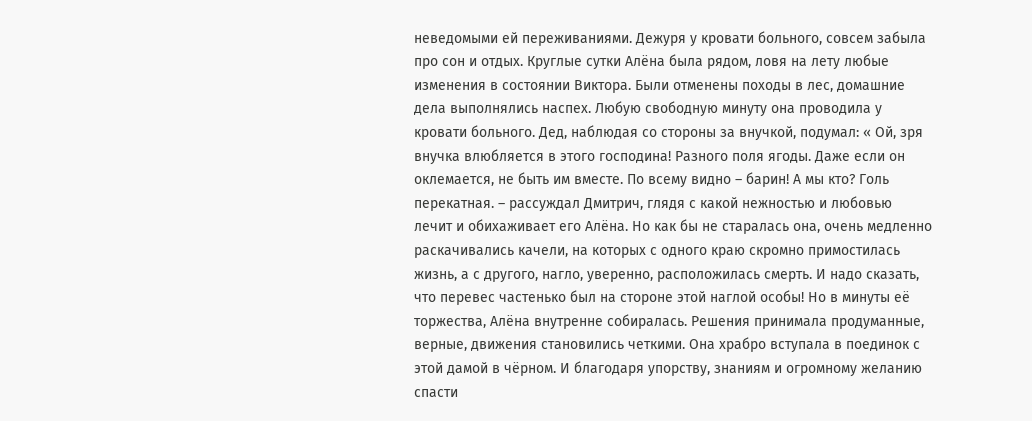неведомыми ей переживаниями. Дежуря у кровати больного, совсем забыла про сон и отдых. Круглые сутки Алёна была рядом, ловя на лету любые изменения в состоянии Виктора. Были отменены походы в лес, домашние дела выполнялись наспех. Любую свободную минуту она проводила у кровати больного. Дед, наблюдая со стороны за внучкой, подумал: « Ой, зря внучка влюбляется в этого господина! Разного поля ягоды. Даже если он оклемается, не быть им вместе. По всему видно – барин! А мы кто? Голь перекатная. – рассуждал Дмитрич, глядя с какой нежностью и любовью лечит и обихаживает его Алёна. Но как бы не старалась она, очень медленно раскачивались качели, на которых с одного краю скромно примостилась жизнь, а с другого, нагло, уверенно, расположилась смерть. И надо сказать, что перевес частенько был на стороне этой наглой особы! Но в минуты её торжества, Алёна внутренне собиралась. Решения принимала продуманные, верные, движения становились четкими. Она храбро вступала в поединок с этой дамой в чёрном. И благодаря упорству, знаниям и огромному желанию спасти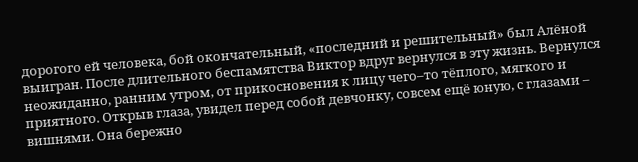дорогого ей человека, бой окончательный, «последний и решительный» был Алёной выигран. После длительного беспамятства Виктор вдруг вернулся в эту жизнь. Вернулся неожиданно, ранним утром, от прикосновения к лицу чего–то тёплого, мягкого и приятного. Открыв глаза, увидел перед собой девчонку, совсем ещё юную, с глазами – вишнями. Она бережно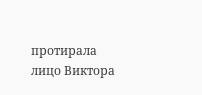протирала лицо Виктора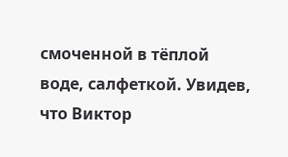смоченной в тёплой воде, салфеткой. Увидев, что Виктор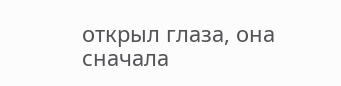открыл глаза, она сначала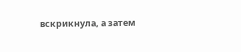вскрикнула, а затем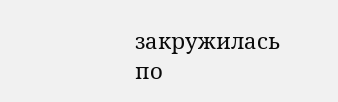закружилась по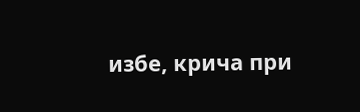избе, крича при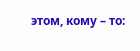этом, кому – то: